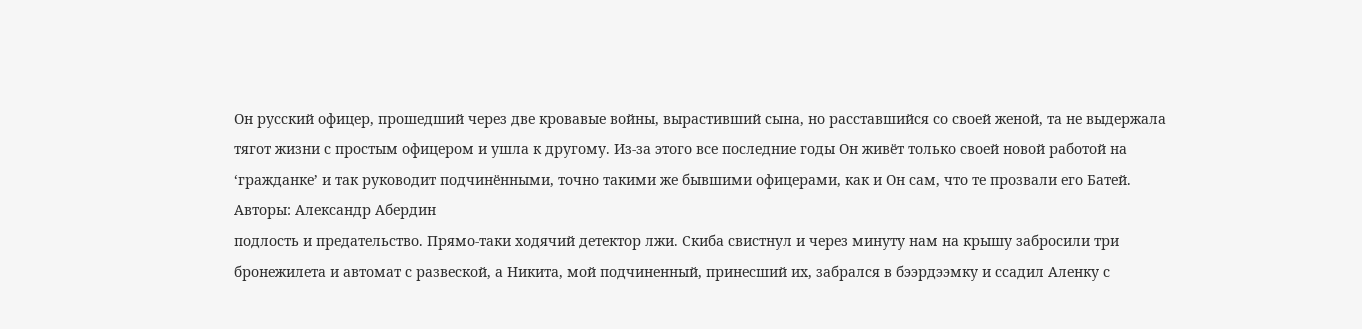Он русский офицер, прошедший через две кровавые войны, вырастивший сына, но расставшийся со своей женой, та не выдержала тягот жизни с простым офицером и ушла к другому. Из-за этого все последние годы Он живёт только своей новой работой на ‘гражданке’ и так руководит подчинёнными, точно такими же бывшими офицерами, как и Он сам, что те прозвали его Батей.
Авторы: Александр Абердин
подлость и предательство. Прямо-таки ходячий детектор лжи. Скиба свистнул и через минуту нам на крышу забросили три бронежилета и автомат с развеской, а Никита, мой подчиненный, принесший их, забрался в бээрдээмку и ссадил Аленку с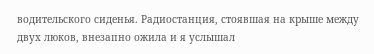водительского сиденья. Радиостанция, стоявшая на крыше между двух люков, внезапно ожила и я услышал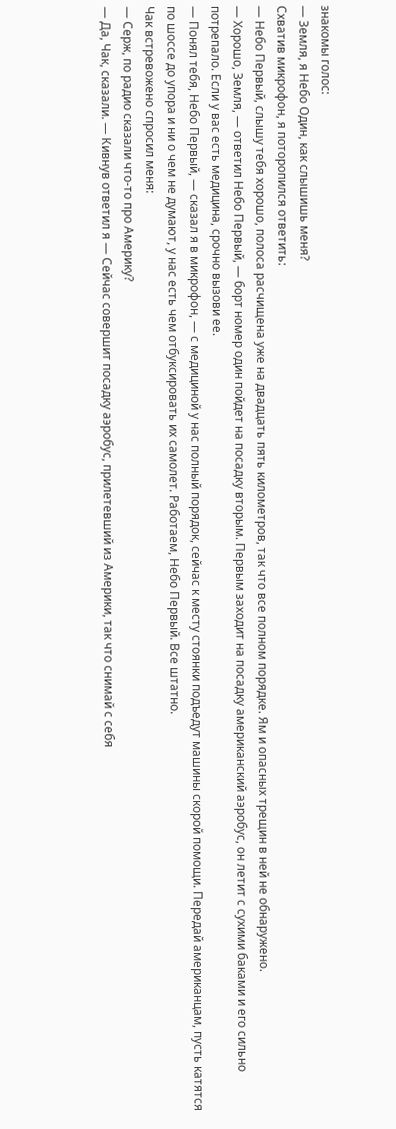знакомы голос:
— Земля, я Небо Один, как слышишь меня?
Схватив микрофон, я поторопился ответить:
— Небо Первый, слышу тебя хорошо, полоса расчищена уже на двадцать пять километров, так что все полном порядке. Ям и опасных трещин в ней не обнаружено.
— Хорошо, Земля, — ответил Небо Первый, — борт номер один пойдет на посадку вторым. Первым заходит на посадку американский аэробус, он летит с сухими баками и его сильно потрепало. Если у вас есть медицина, срочно вызови ее.
— Понял тебя, Небо Первый, — сказал я в микрофон, — с медициной у нас полный порядок, сейчас к месту стоянки подъедут машины скорой помощи. Передай американцам, пусть катятся по шоссе до упора и ни о чем не думают, у нас есть чем отбуксировать их самолет. Работаем, Небо Первый. Все штатно.
Чак встревожено спросил меня:
— Серж, по радио сказали что-то про Америку?
— Да, Чак, сказали. — Кивнув ответил я — Сейчас совершит посадку аэробус, прилетевший из Америки, так что снимай с себя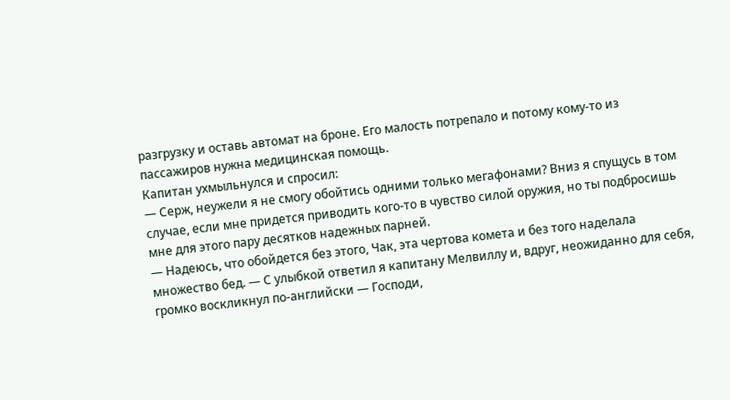разгрузку и оставь автомат на броне. Его малость потрепало и потому кому-то из пассажиров нужна медицинская помощь.
Капитан ухмыльнулся и спросил:
— Серж, неужели я не смогу обойтись одними только мегафонами? Вниз я спущусь в том случае, если мне придется приводить кого-то в чувство силой оружия, но ты подбросишь мне для этого пару десятков надежных парней.
— Надеюсь, что обойдется без этого, Чак, эта чертова комета и без того наделала множество бед. — С улыбкой ответил я капитану Мелвиллу и, вдруг, неожиданно для себя, громко воскликнул по-английски — Господи,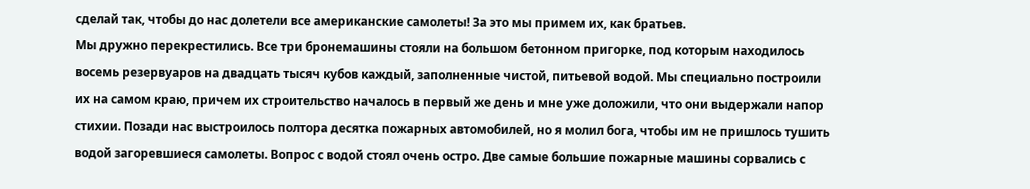сделай так, чтобы до нас долетели все американские самолеты! За это мы примем их, как братьев.
Мы дружно перекрестились. Все три бронемашины стояли на большом бетонном пригорке, под которым находилось восемь резервуаров на двадцать тысяч кубов каждый, заполненные чистой, питьевой водой. Мы специально построили их на самом краю, причем их строительство началось в первый же день и мне уже доложили, что они выдержали напор стихии. Позади нас выстроилось полтора десятка пожарных автомобилей, но я молил бога, чтобы им не пришлось тушить водой загоревшиеся самолеты. Вопрос с водой стоял очень остро. Две самые большие пожарные машины сорвались с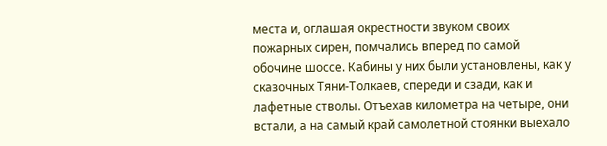места и, оглашая окрестности звуком своих пожарных сирен, помчались вперед по самой обочине шоссе. Кабины у них были установлены, как у сказочных Тяни-Толкаев, спереди и сзади, как и лафетные стволы. Отъехав километра на четыре, они встали, а на самый край самолетной стоянки выехало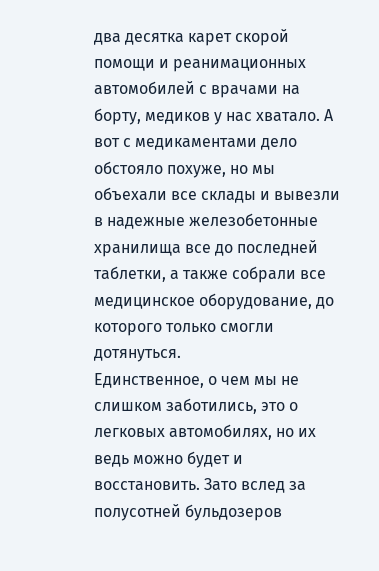два десятка карет скорой помощи и реанимационных автомобилей с врачами на борту, медиков у нас хватало. А вот с медикаментами дело обстояло похуже, но мы объехали все склады и вывезли в надежные железобетонные хранилища все до последней таблетки, а также собрали все медицинское оборудование, до которого только смогли дотянуться.
Единственное, о чем мы не слишком заботились, это о легковых автомобилях, но их ведь можно будет и восстановить. Зато вслед за полусотней бульдозеров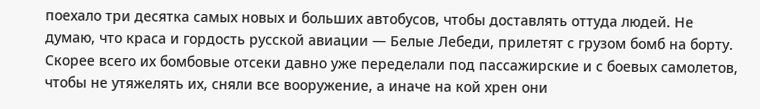поехало три десятка самых новых и больших автобусов, чтобы доставлять оттуда людей. Не думаю, что краса и гордость русской авиации — Белые Лебеди, прилетят с грузом бомб на борту. Скорее всего их бомбовые отсеки давно уже переделали под пассажирские и с боевых самолетов, чтобы не утяжелять их, сняли все вооружение, а иначе на кой хрен они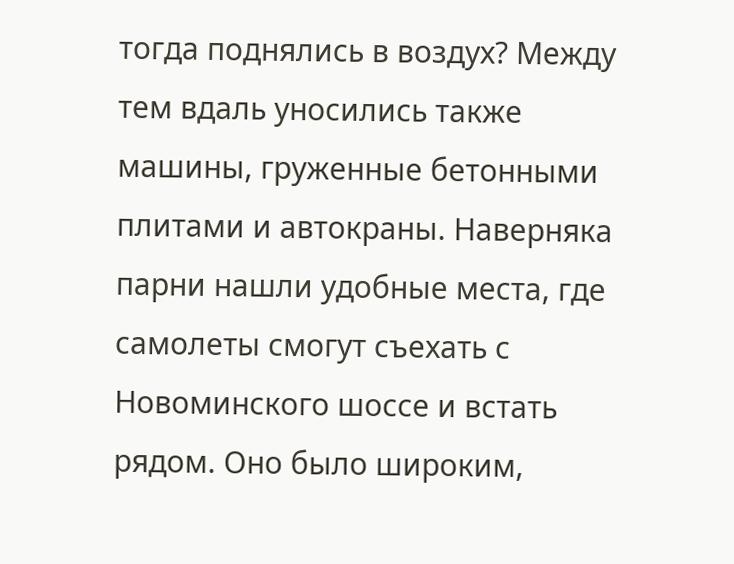тогда поднялись в воздух? Между тем вдаль уносились также машины, груженные бетонными плитами и автокраны. Наверняка парни нашли удобные места, где самолеты смогут съехать с Новоминского шоссе и встать рядом. Оно было широким,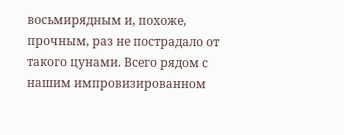восьмирядным и, похоже, прочным, раз не пострадало от такого цунами. Всего рядом с нашим импровизированном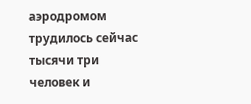аэродромом трудилось сейчас тысячи три человек и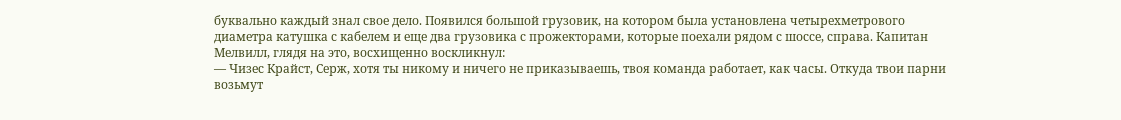буквально каждый знал свое дело. Появился большой грузовик, на котором была установлена четырехметрового диаметра катушка с кабелем и еще два грузовика с прожекторами, которые поехали рядом с шоссе, справа. Капитан Мелвилл, глядя на это, восхищенно воскликнул:
— Чизес Крайст, Серж, хотя ты никому и ничего не приказываешь, твоя команда работает, как часы. Откуда твои парни возьмут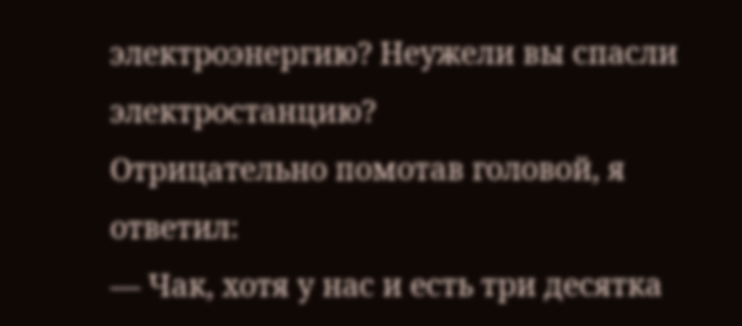электроэнергию? Неужели вы спасли электростанцию?
Отрицательно помотав головой, я ответил:
— Чак, хотя у нас и есть три десятка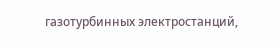газотурбинных электростанций,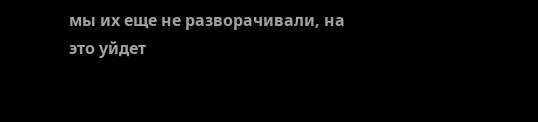мы их еще не разворачивали, на это уйдет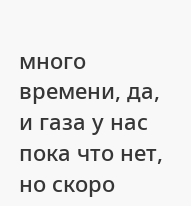много времени, да, и газа у нас пока что нет, но скоро